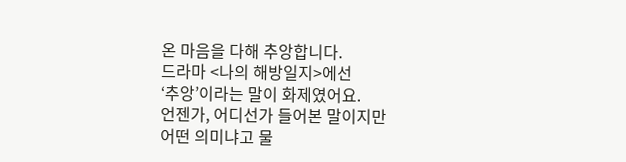온 마음을 다해 추앙합니다.
드라마 <나의 해방일지>에선
‘추앙’이라는 말이 화제였어요.
언젠가, 어디선가 들어본 말이지만
어떤 의미냐고 물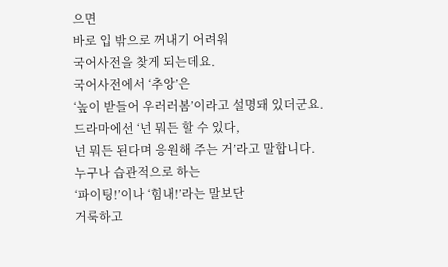으면
바로 입 밖으로 꺼내기 어려워
국어사전을 찾게 되는데요.
국어사전에서 ‘추앙’은
‘높이 받들어 우러러봄’이라고 설명돼 있더군요.
드라마에선 ‘넌 뭐든 할 수 있다,
넌 뭐든 된다며 응원해 주는 거’라고 말합니다.
누구나 습관적으로 하는
‘파이팅!’이나 ‘힘내!’라는 말보단
거룩하고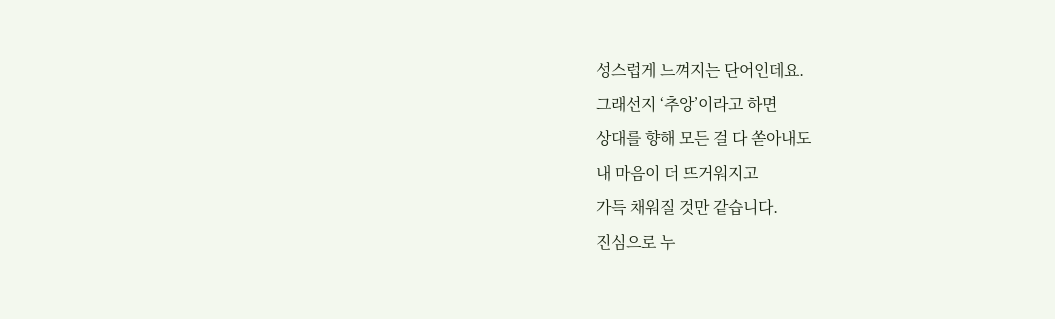성스럽게 느껴지는 단어인데요.
그래선지 ‘추앙’이라고 하면
상대를 향해 모든 걸 다 쏟아내도
내 마음이 더 뜨거워지고
가득 채워질 것만 같습니다.
진심으로 누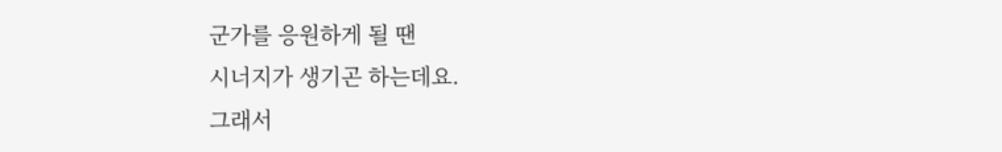군가를 응원하게 될 땐
시너지가 생기곤 하는데요.
그래서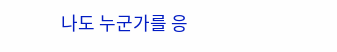나도 누군가를 응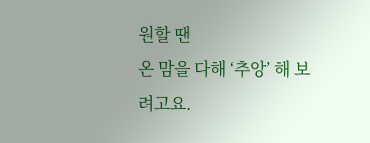원할 땐
온 맘을 다해 ‘추앙’ 해 보려고요.